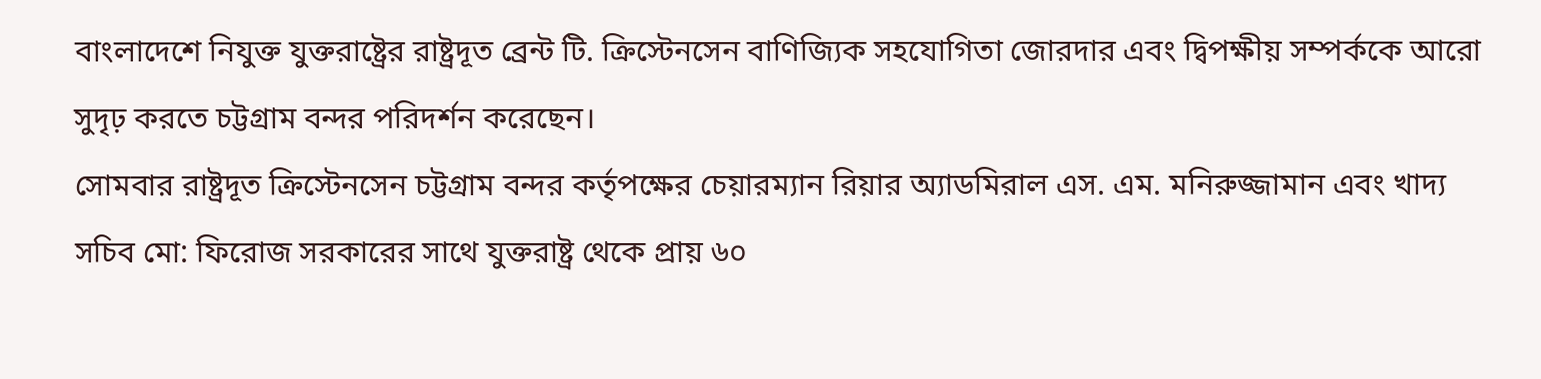বাংলাদেশে নিযুক্ত যুক্তরাষ্ট্রের রাষ্ট্রদূত ব্রেন্ট টি. ক্রিস্টেনসেন বাণিজ্যিক সহযোগিতা জোরদার এবং দ্বিপক্ষীয় সম্পর্ককে আরো সুদৃঢ় করতে চট্টগ্রাম বন্দর পরিদর্শন করেছেন।
সোমবার রাষ্ট্রদূত ক্রিস্টেনসেন চট্টগ্রাম বন্দর কর্তৃপক্ষের চেয়ারম্যান রিয়ার অ্যাডমিরাল এস. এম. মনিরুজ্জামান এবং খাদ্য সচিব মো: ফিরোজ সরকারের সাথে যুক্তরাষ্ট্র থেকে প্রায় ৬০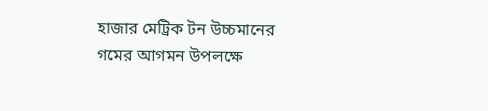হাজার মেট্রিক টন উচ্চমানের গমের আগমন উপলক্ষে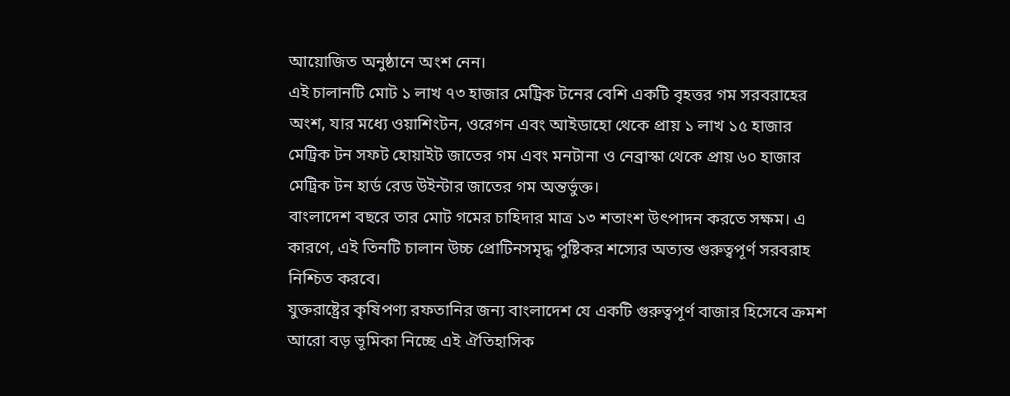আয়োজিত অনুষ্ঠানে অংশ নেন।
এই চালানটি মোট ১ লাখ ৭৩ হাজার মেট্রিক টনের বেশি একটি বৃহত্তর গম সরবরাহের অংশ, যার মধ্যে ওয়াশিংটন, ওরেগন এবং আইডাহো থেকে প্রায় ১ লাখ ১৫ হাজার মেট্রিক টন সফট হোয়াইট জাতের গম এবং মনটানা ও নেব্রাস্কা থেকে প্রায় ৬০ হাজার মেট্রিক টন হার্ড রেড উইন্টার জাতের গম অন্তর্ভুক্ত।
বাংলাদেশ বছরে তার মোট গমের চাহিদার মাত্র ১৩ শতাংশ উৎপাদন করতে সক্ষম। এ কারণে, এই তিনটি চালান উচ্চ প্রোটিনসমৃদ্ধ পুষ্টিকর শস্যের অত্যন্ত গুরুত্বপূর্ণ সরবরাহ নিশ্চিত করবে।
যুক্তরাষ্ট্রের কৃষিপণ্য রফতানির জন্য বাংলাদেশ যে একটি গুরুত্বপূর্ণ বাজার হিসেবে ক্রমশ আরো বড় ভূমিকা নিচ্ছে এই ঐতিহাসিক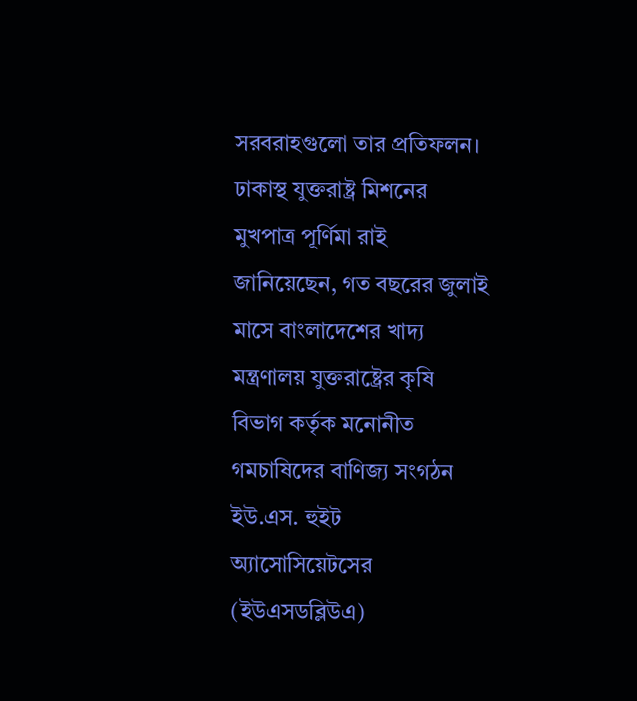সরবরাহগুলো তার প্রতিফলন।
ঢাকাস্থ যুক্তরাষ্ট্র মিশনের মুখপাত্র পূর্ণিমা রাই জানিয়েছেন, গত বছরের জুলাই মাসে বাংলাদেশের খাদ্য মন্ত্রণালয় যুক্তরাষ্ট্রের কৃষি বিভাগ কর্তৃক মনোনীত গমচাষিদের বাণিজ্য সংগঠন ইউ.এস. হুইট অ্যাসোসিয়েটসের (ইউএসডব্লিউএ)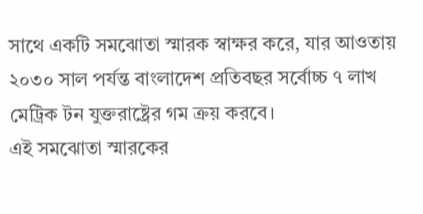সাথে একটি সমঝোতা স্মারক স্বাক্ষর করে, যার আওতায় ২০৩০ সাল পর্যন্ত বাংলাদেশ প্রতিবছর সর্বোচ্চ ৭ লাখ মেট্রিক টন যুক্তরাষ্ট্রের গম ক্রয় করবে।
এই সমঝোতা স্মারকের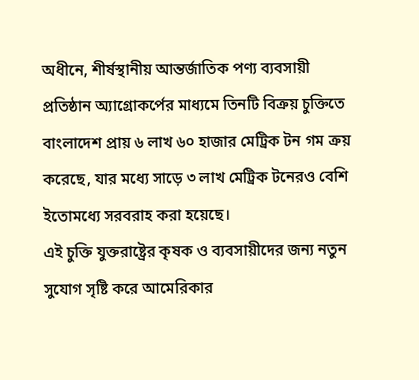অধীনে, শীর্ষস্থানীয় আন্তর্জাতিক পণ্য ব্যবসায়ী প্রতিষ্ঠান অ্যাগ্রোকর্পের মাধ্যমে তিনটি বিক্রয় চুক্তিতে বাংলাদেশ প্রায় ৬ লাখ ৬০ হাজার মেট্রিক টন গম ক্রয় করেছে, যার মধ্যে সাড়ে ৩ লাখ মেট্রিক টনেরও বেশি ইতোমধ্যে সরবরাহ করা হয়েছে।
এই চুক্তি যুক্তরাষ্ট্রের কৃষক ও ব্যবসায়ীদের জন্য নতুন সুযোগ সৃষ্টি করে আমেরিকার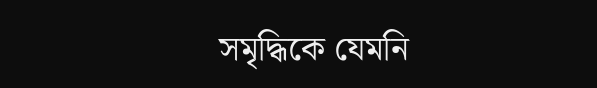সমৃদ্ধিকে যেমনি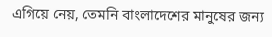এগিয়ে নেয়, তেমনি বাংলাদেশের মানুষের জন্য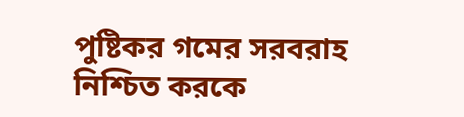পুষ্টিকর গমের সরবরাহ নিশ্চিত করকে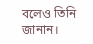বলেও তিনি জানান।